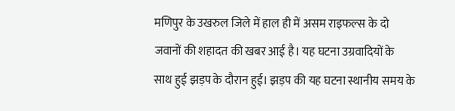मणिपुर के उखरुल जिले में हाल ही में असम राइफल्स के दो जवानों की शहादत की खबर आई है। यह घटना उग्रवादियों के साथ हुई झड़प के दौरान हुई। झड़प की यह घटना स्थानीय समय के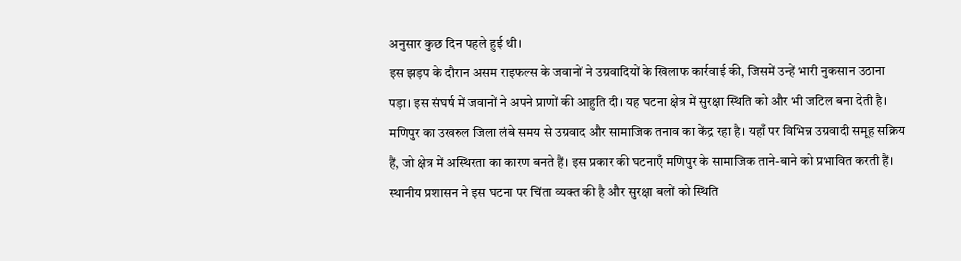अनुसार कुछ दिन पहले हुई थी।
इस झड़प के दौरान असम राइफल्स के जवानों ने उग्रवादियों के खिलाफ कार्रवाई की, जिसमें उन्हें भारी नुकसान उठाना पड़ा। इस संघर्ष में जवानों ने अपने प्राणों की आहुति दी। यह घटना क्षेत्र में सुरक्षा स्थिति को और भी जटिल बना देती है।
मणिपुर का उखरुल जिला लंबे समय से उग्रवाद और सामाजिक तनाव का केंद्र रहा है। यहाँ पर विभिन्न उग्रवादी समूह सक्रिय हैं, जो क्षेत्र में अस्थिरता का कारण बनते हैं। इस प्रकार की घटनाएँ मणिपुर के सामाजिक ताने-बाने को प्रभावित करती हैं।
स्थानीय प्रशासन ने इस घटना पर चिंता व्यक्त की है और सुरक्षा बलों को स्थिति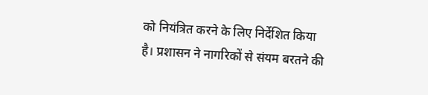को नियंत्रित करने के लिए निर्देशित किया है। प्रशासन ने नागरिकों से संयम बरतने की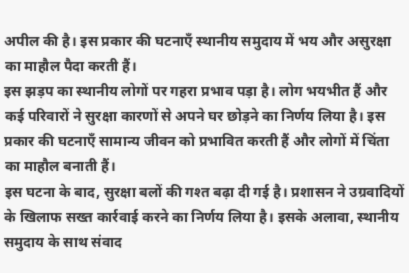अपील की है। इस प्रकार की घटनाएँ स्थानीय समुदाय में भय और असुरक्षा का माहौल पैदा करती हैं।
इस झड़प का स्थानीय लोगों पर गहरा प्रभाव पड़ा है। लोग भयभीत हैं और कई परिवारों ने सुरक्षा कारणों से अपने घर छोड़ने का निर्णय लिया है। इस प्रकार की घटनाएँ सामान्य जीवन को प्रभावित करती हैं और लोगों में चिंता का माहौल बनाती हैं।
इस घटना के बाद, सुरक्षा बलों की गश्त बढ़ा दी गई है। प्रशासन ने उग्रवादियों के खिलाफ सख्त कार्रवाई करने का निर्णय लिया है। इसके अलावा, स्थानीय समुदाय के साथ संवाद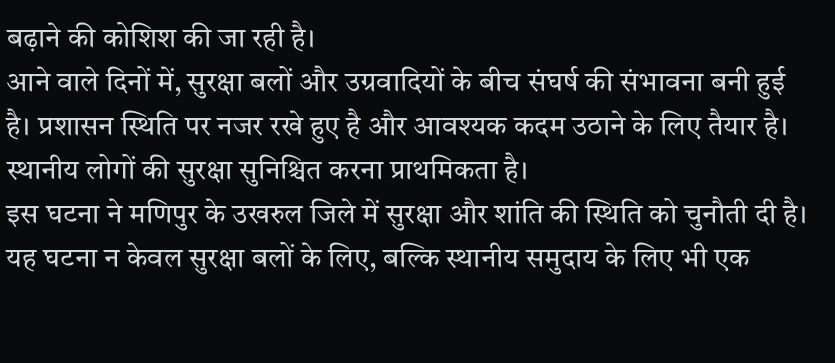बढ़ाने की कोशिश की जा रही है।
आने वाले दिनों में, सुरक्षा बलों और उग्रवादियों के बीच संघर्ष की संभावना बनी हुई है। प्रशासन स्थिति पर नजर रखे हुए है और आवश्यक कदम उठाने के लिए तैयार है। स्थानीय लोगों की सुरक्षा सुनिश्चित करना प्राथमिकता है।
इस घटना ने मणिपुर के उखरुल जिले में सुरक्षा और शांति की स्थिति को चुनौती दी है। यह घटना न केवल सुरक्षा बलों के लिए, बल्कि स्थानीय समुदाय के लिए भी एक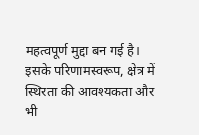महत्वपूर्ण मुद्दा बन गई है। इसके परिणामस्वरूप, क्षेत्र में स्थिरता की आवश्यकता और भी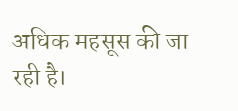अधिक महसूस की जा रही है।